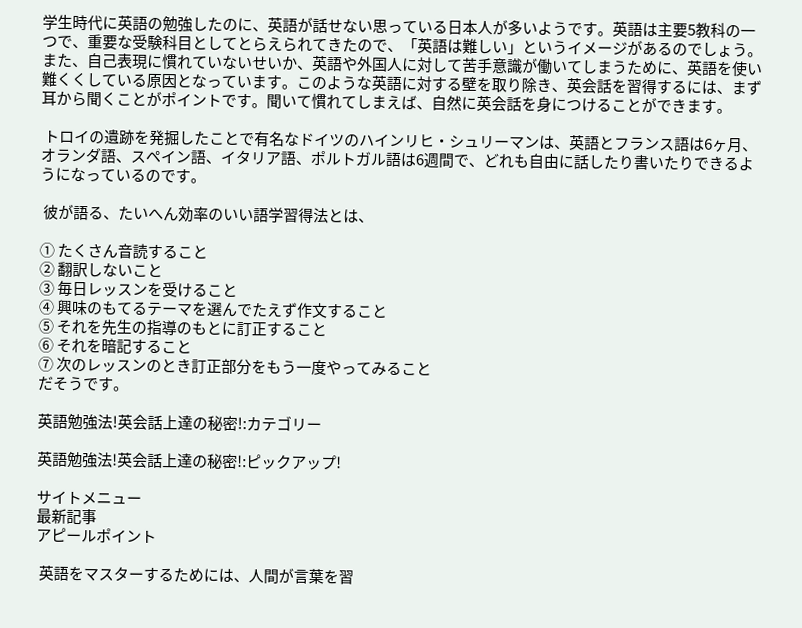学生時代に英語の勉強したのに、英語が話せない思っている日本人が多いようです。英語は主要5教科の一つで、重要な受験科目としてとらえられてきたので、「英語は難しい」というイメージがあるのでしょう。また、自己表現に慣れていないせいか、英語や外国人に対して苦手意識が働いてしまうために、英語を使い難くくしている原因となっています。このような英語に対する壁を取り除き、英会話を習得するには、まず耳から聞くことがポイントです。聞いて慣れてしまえば、自然に英会話を身につけることができます。

 トロイの遺跡を発掘したことで有名なドイツのハインリヒ・シュリーマンは、英語とフランス語は6ヶ月、オランダ語、スペイン語、イタリア語、ポルトガル語は6週間で、どれも自由に話したり書いたりできるようになっているのです。

 彼が語る、たいへん効率のいい語学習得法とは、

① たくさん音読すること
② 翻訳しないこと
③ 毎日レッスンを受けること
④ 興味のもてるテーマを選んでたえず作文すること
⑤ それを先生の指導のもとに訂正すること
⑥ それを暗記すること
⑦ 次のレッスンのとき訂正部分をもう一度やってみること
だそうです。

英語勉強法!英会話上達の秘密!:カテゴリー

英語勉強法!英会話上達の秘密!:ピックアップ!

サイトメニュー
最新記事
アピールポイント

 英語をマスターするためには、人間が言葉を習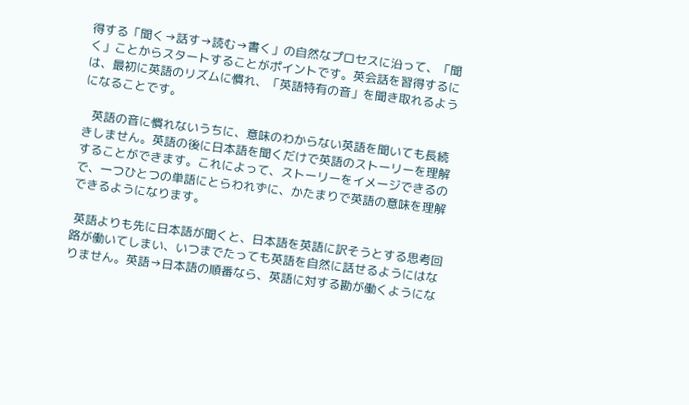得する「聞く→話す→読む→書く」の自然なプロセスに沿って、「聞く」ことからスタートすることがポイントです。英会話を習得するには、最初に英語のリズムに慣れ、「英語特有の音」を聞き取れるようになることです。

   英語の音に慣れないうちに、意味のわからない英語を聞いても長続きしません。英語の後に日本語を聞くだけで英語のストーリーを理解することができます。これによって、ストーリーをイメージできるので、一つひとつの単語にとらわれずに、かたまりで英語の意味を理解できるようになります。

 英語よりも先に日本語が聞くと、日本語を英語に訳そうとする思考回路が働いてしまい、いつまでたっても英語を自然に話せるようにはなりません。英語→日本語の順番なら、英語に対する勘が働くようにな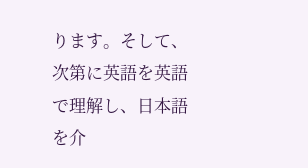ります。そして、次第に英語を英語で理解し、日本語を介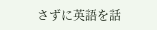さずに英語を話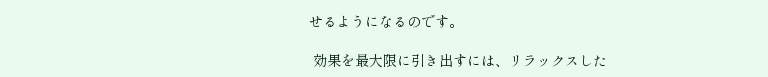せるようになるのです。

 効果を最大限に引き出すには、リラックスした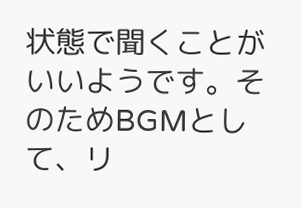状態で聞くことがいいようです。そのためBGMとして、リ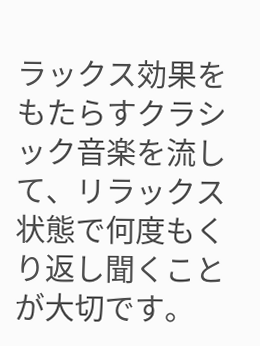ラックス効果をもたらすクラシック音楽を流して、リラックス状態で何度もくり返し聞くことが大切です。